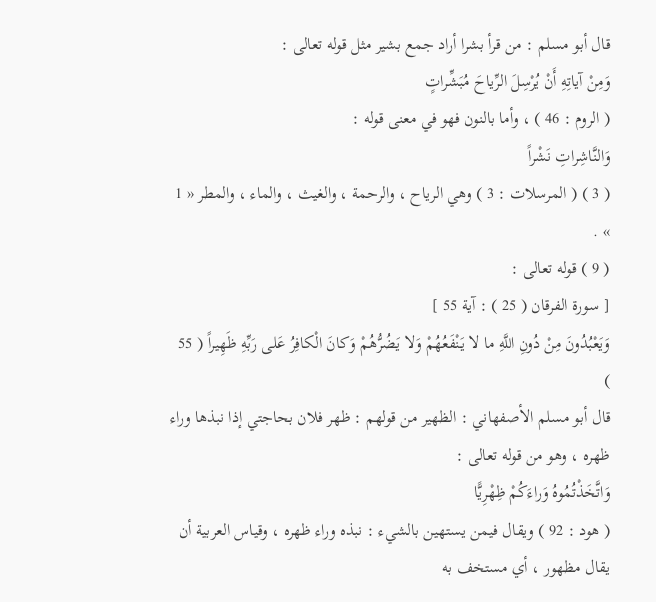قال أبو مسلم : من قرأ بشرا أراد جمع بشير مثل قوله تعالى :
وَمِنْ آياتِهِ أَنْ يُرْسِلَ الرِّياحَ مُبَشِّراتٍ
( الروم : 46 ) ، وأما بالنون فهو في معنى قوله :
وَالنَّاشِراتِ نَشْراً
( 3 ) ( المرسلات : 3 ) وهي الرياح ، والرحمة ، والغيث ، والماء ، والمطر « 1 » .
( 9 ) قوله تعالى :
[ سورة الفرقان ( 25 ) : آية 55 ]
وَيَعْبُدُونَ مِنْ دُونِ اللَّهِ ما لا يَنْفَعُهُمْ وَلا يَضُرُّهُمْ وَكانَ الْكافِرُ عَلى رَبِّهِ ظَهِيراً ( 55 )
قال أبو مسلم الأصفهاني : الظهير من قولهم : ظهر فلان بحاجتي إذا نبذها وراء ظهره ، وهو من قوله تعالى :
وَاتَّخَذْتُمُوهُ وَراءَكُمْ ظِهْرِيًّا
( هود : 92 ) ويقال فيمن يستهين بالشيء : نبذه وراء ظهره ، وقياس العربية أن يقال مظهور ، أي مستخف به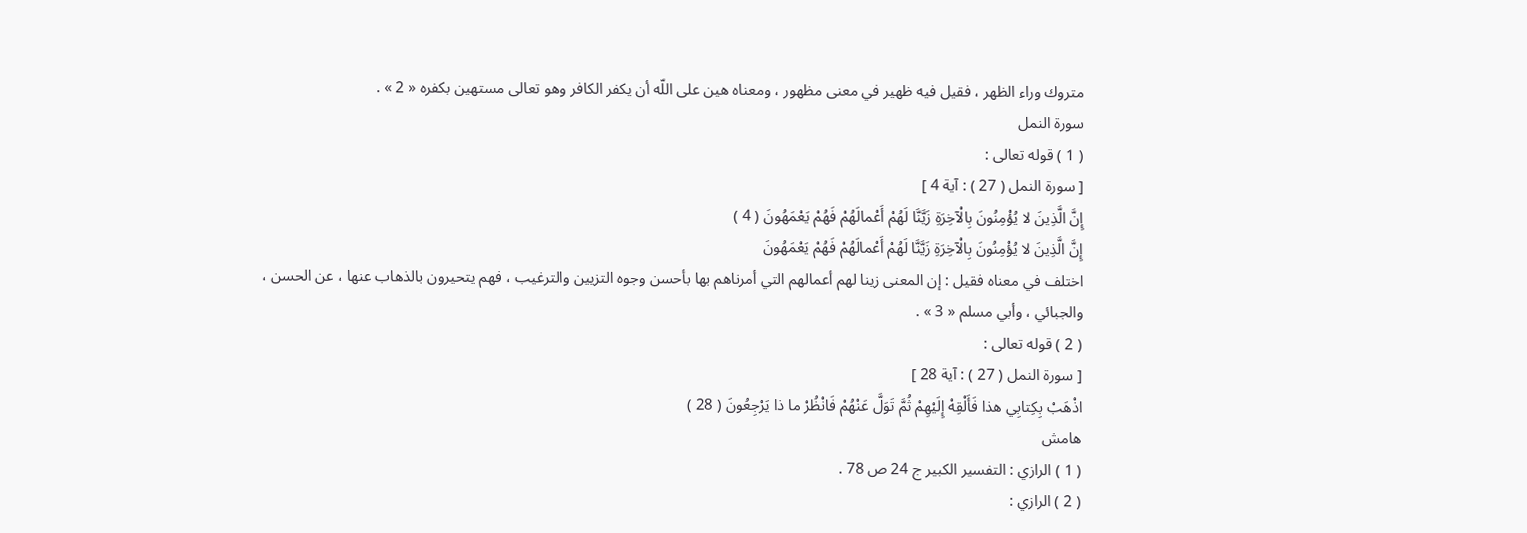متروك وراء الظهر ، فقيل فيه ظهير في معنى مظهور ، ومعناه هين على اللّه أن يكفر الكافر وهو تعالى مستهين بكفره « 2 » .
سورة النمل
( 1 ) قوله تعالى :
[ سورة النمل ( 27 ) : آية 4 ]
إِنَّ الَّذِينَ لا يُؤْمِنُونَ بِالْآخِرَةِ زَيَّنَّا لَهُمْ أَعْمالَهُمْ فَهُمْ يَعْمَهُونَ ( 4 )
إِنَّ الَّذِينَ لا يُؤْمِنُونَ بِالْآخِرَةِ زَيَّنَّا لَهُمْ أَعْمالَهُمْ فَهُمْ يَعْمَهُونَ
اختلف في معناه فقيل : إن المعنى زينا لهم أعمالهم التي أمرناهم بها بأحسن وجوه التزيين والترغيب ، فهم يتحيرون بالذهاب عنها ، عن الحسن ، والجبائي ، وأبي مسلم « 3 » .
( 2 ) قوله تعالى :
[ سورة النمل ( 27 ) : آية 28 ]
اذْهَبْ بِكِتابِي هذا فَأَلْقِهْ إِلَيْهِمْ ثُمَّ تَوَلَّ عَنْهُمْ فَانْظُرْ ما ذا يَرْجِعُونَ ( 28 )
هامش
( 1 ) الرازي : التفسير الكبير ج 24 ص 78 .
( 2 ) الرازي :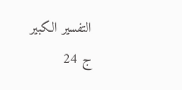التفسير الكبير ج 24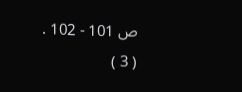ص 101 - 102 .
( 3 )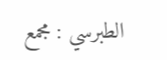الطبرسي : مجمع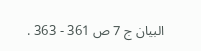البيان ج 7 ص 361 - 363 .